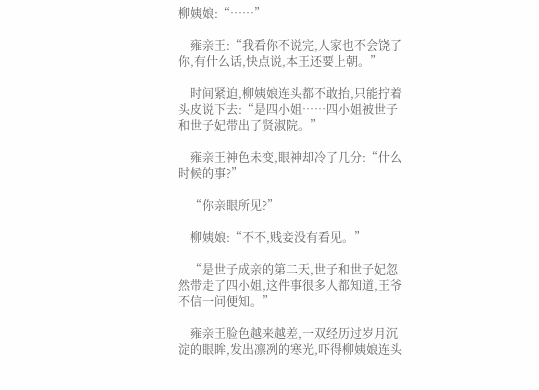柳姨娘:“……”

    雍亲王:“我看你不说完,人家也不会饶了你,有什么话,快点说,本王还要上朝。”

    时间紧迫,柳姨娘连头都不敢抬,只能拧着头皮说下去:“是四小姐……四小姐被世子和世子妃带出了贤淑院。”

    雍亲王神色未变,眼神却冷了几分:“什么时候的事?”

    “你亲眼所见?”

    柳姨娘:“不不,贱妾没有看见。”

    “是世子成亲的第二天,世子和世子妃忽然带走了四小姐,这件事很多人都知道,王爷不信一问便知。”

    雍亲王脸色越来越差,一双经历过岁月沉淀的眼眸,发出凛冽的寒光,吓得柳姨娘连头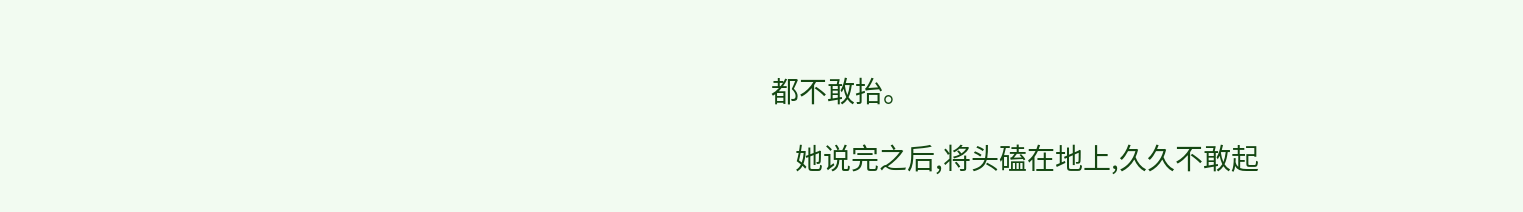都不敢抬。

    她说完之后,将头磕在地上,久久不敢起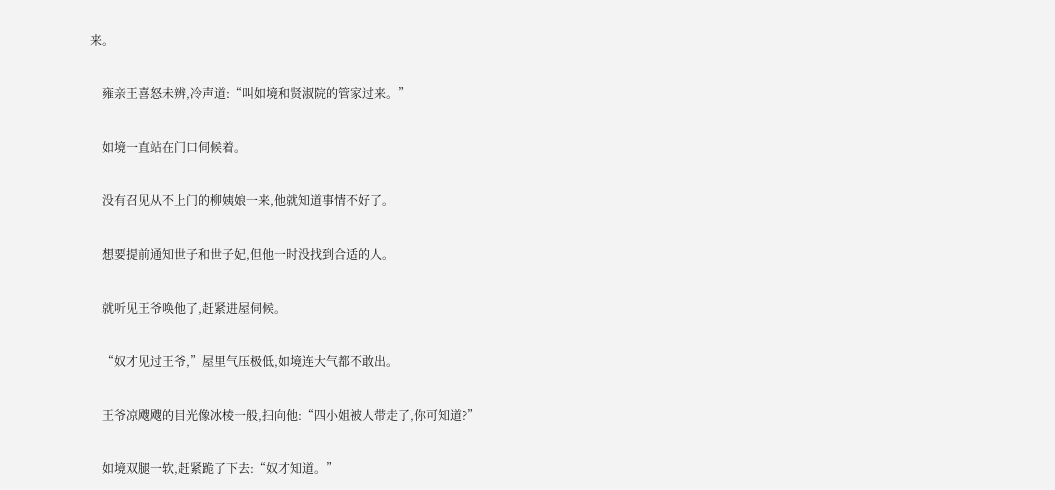来。

    雍亲王喜怒未辨,冷声道:“叫如境和贤淑院的管家过来。”

    如境一直站在门口伺候着。

    没有召见从不上门的柳姨娘一来,他就知道事情不好了。

    想要提前通知世子和世子妃,但他一时没找到合适的人。

    就听见王爷唤他了,赶紧进屋伺候。

    “奴才见过王爷,”屋里气压极低,如境连大气都不敢出。

    王爷凉飕飕的目光像冰棱一般,扫向他:“四小姐被人带走了,你可知道?”

    如境双腿一软,赶紧跪了下去:“奴才知道。”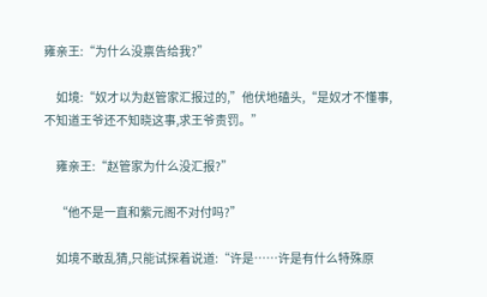雍亲王:“为什么没禀告给我?”

    如境:“奴才以为赵管家汇报过的,”他伏地磕头,“是奴才不懂事,不知道王爷还不知晓这事,求王爷责罚。”

    雍亲王:“赵管家为什么没汇报?”

    “他不是一直和紫元阁不对付吗?”

    如境不敢乱猜,只能试探着说道:“许是……许是有什么特殊原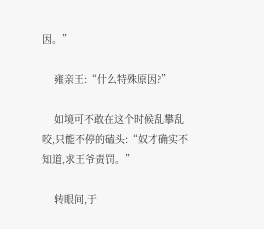因。”

    雍亲王:“什么特殊原因?”

    如境可不敢在这个时候乱攀乱咬,只能不停的磕头:“奴才确实不知道,求王爷责罚。”

    转眼间,于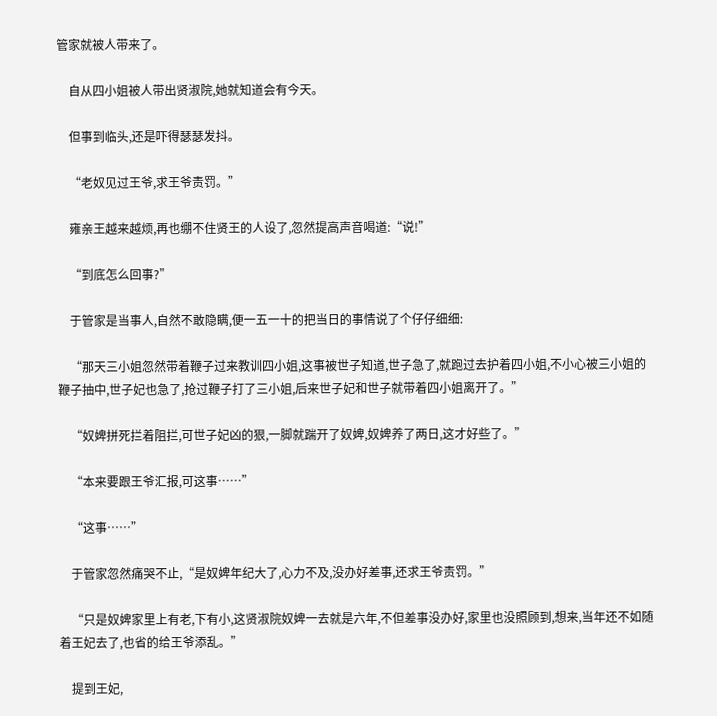管家就被人带来了。

    自从四小姐被人带出贤淑院,她就知道会有今天。

    但事到临头,还是吓得瑟瑟发抖。

    “老奴见过王爷,求王爷责罚。”

    雍亲王越来越烦,再也绷不住贤王的人设了,忽然提高声音喝道:“说!”

    “到底怎么回事?”

    于管家是当事人,自然不敢隐瞒,便一五一十的把当日的事情说了个仔仔细细:

    “那天三小姐忽然带着鞭子过来教训四小姐,这事被世子知道,世子急了,就跑过去护着四小姐,不小心被三小姐的鞭子抽中,世子妃也急了,抢过鞭子打了三小姐,后来世子妃和世子就带着四小姐离开了。”

    “奴婢拼死拦着阻拦,可世子妃凶的狠,一脚就踹开了奴婢,奴婢养了两日,这才好些了。”

    “本来要跟王爷汇报,可这事……”

    “这事……”

    于管家忽然痛哭不止,“是奴婢年纪大了,心力不及,没办好差事,还求王爷责罚。”

    “只是奴婢家里上有老,下有小,这贤淑院奴婢一去就是六年,不但差事没办好,家里也没照顾到,想来,当年还不如随着王妃去了,也省的给王爷添乱。”

    提到王妃,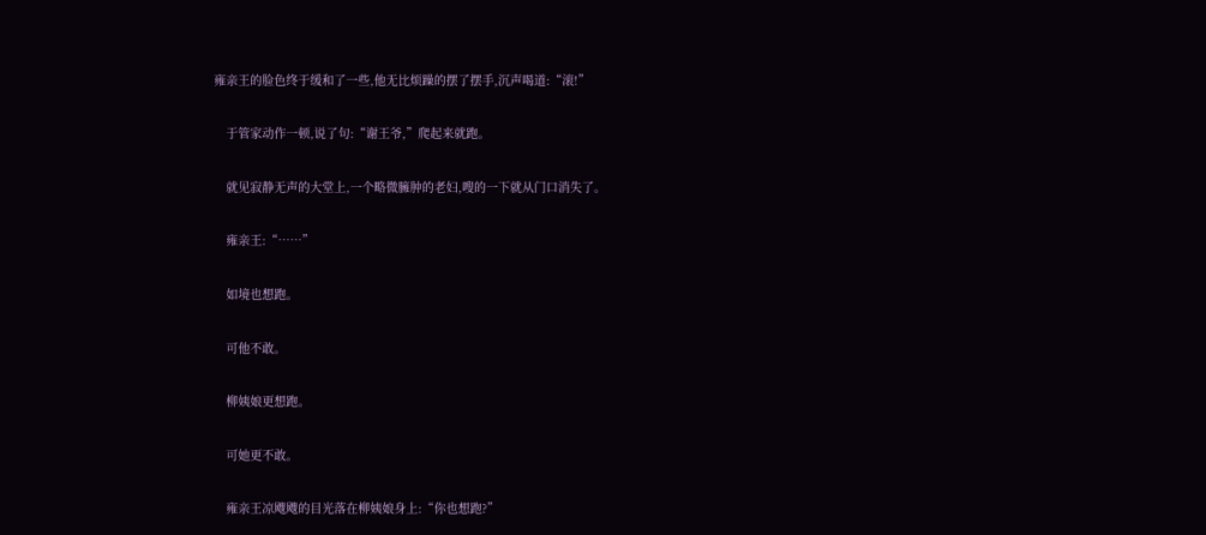雍亲王的脸色终于缓和了一些,他无比烦躁的摆了摆手,沉声喝道:“滚!”

    于管家动作一顿,说了句:“谢王爷,”爬起来就跑。

    就见寂静无声的大堂上,一个略微臃肿的老妇,嗖的一下就从门口消失了。

    雍亲王:“……”

    如境也想跑。

    可他不敢。

    柳姨娘更想跑。

    可她更不敢。

    雍亲王凉飕飕的目光落在柳姨娘身上:“你也想跑?”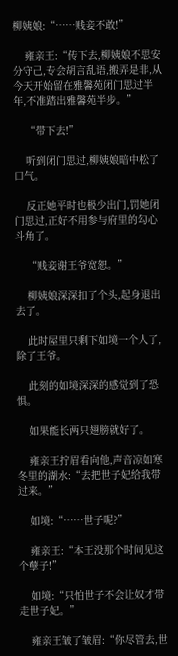柳姨娘:“……贱妾不敢!”

    雍亲王:“传下去,柳姨娘不思安分守己,专会胡言乱语,搬弄是非,从今天开始留在雅馨苑闭门思过半年,不准踏出雅馨苑半步。”

    “带下去!”

    听到闭门思过,柳姨娘暗中松了口气。

    反正她平时也极少出门,罚她闭门思过,正好不用参与府里的勾心斗角了。

    “贱妾谢王爷宽恕。”

    柳姨娘深深扣了个头,起身退出去了。

    此时屋里只剩下如境一个人了,除了王爷。

    此刻的如境深深的感觉到了恐惧。

    如果能长两只翅膀就好了。

    雍亲王拧眉看向他,声音凉如寒冬里的湖水:“去把世子妃给我带过来。”

    如境:“……世子呢?”

    雍亲王:“本王没那个时间见这个孽子!”

    如境:“只怕世子不会让奴才带走世子妃。”

    雍亲王皱了皱眉:“你尽管去,世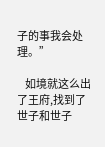子的事我会处理。”

    如境就这么出了王府,找到了世子和世子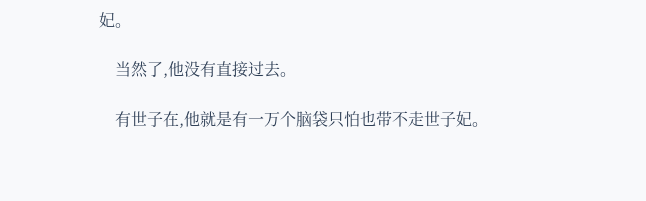妃。

    当然了,他没有直接过去。

    有世子在,他就是有一万个脑袋只怕也带不走世子妃。